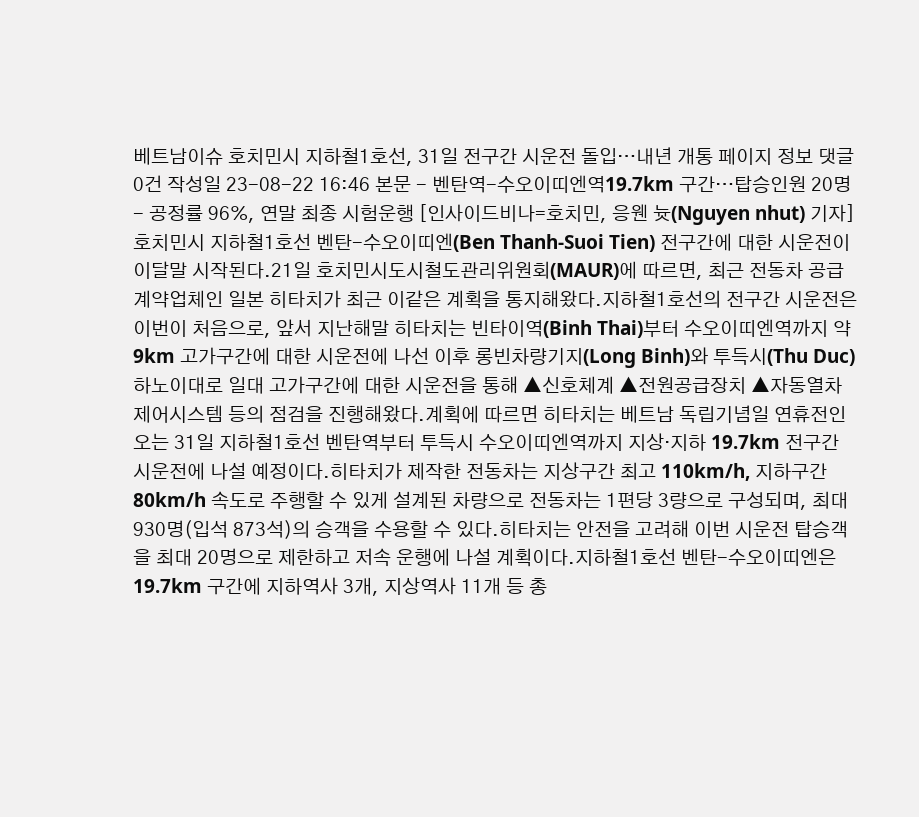베트남이슈 호치민시 지하철1호선, 31일 전구간 시운전 돌입…내년 개통 페이지 정보 댓글 0건 작성일 23-08-22 16:46 본문 - 벤탄역-수오이띠엔역19.7km 구간…탑승인원 20명- 공정률 96%, 연말 최종 시험운행 [인사이드비나=호치민, 응웬 늇(Nguyen nhut) 기자] 호치민시 지하철1호선 벤탄-수오이띠엔(Ben Thanh-Suoi Tien) 전구간에 대한 시운전이 이달말 시작된다.21일 호치민시도시철도관리위원회(MAUR)에 따르면, 최근 전동차 공급 계약업체인 일본 히타치가 최근 이같은 계획을 통지해왔다.지하철1호선의 전구간 시운전은 이번이 처음으로, 앞서 지난해말 히타치는 빈타이역(Binh Thai)부터 수오이띠엔역까지 약 9km 고가구간에 대한 시운전에 나선 이후 롱빈차량기지(Long Binh)와 투득시(Thu Duc) 하노이대로 일대 고가구간에 대한 시운전을 통해 ▲신호체계 ▲전원공급장치 ▲자동열차제어시스템 등의 점검을 진행해왔다.계획에 따르면 히타치는 베트남 독립기념일 연휴전인 오는 31일 지하철1호선 벤탄역부터 투득시 수오이띠엔역까지 지상·지하 19.7km 전구간 시운전에 나설 예정이다.히타치가 제작한 전동차는 지상구간 최고 110km/h, 지하구간 80km/h 속도로 주행할 수 있게 설계된 차량으로 전동차는 1편당 3량으로 구성되며, 최대 930명(입석 873석)의 승객을 수용할 수 있다.히타치는 안전을 고려해 이번 시운전 탑승객을 최대 20명으로 제한하고 저속 운행에 나설 계획이다.지하철1호선 벤탄-수오이띠엔은 19.7km 구간에 지하역사 3개, 지상역사 11개 등 총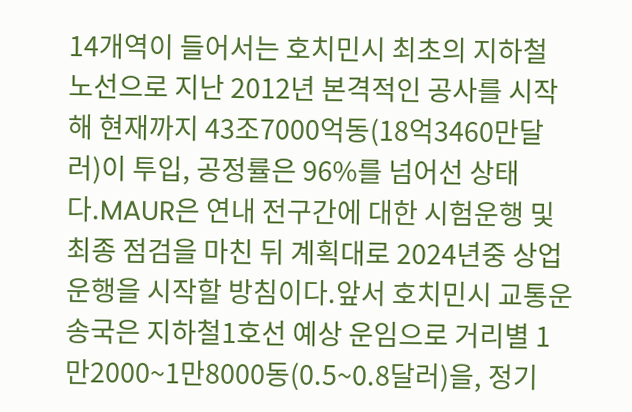14개역이 들어서는 호치민시 최초의 지하철 노선으로 지난 2012년 본격적인 공사를 시작해 현재까지 43조7000억동(18억3460만달러)이 투입, 공정률은 96%를 넘어선 상태다.MAUR은 연내 전구간에 대한 시험운행 및 최종 점검을 마친 뒤 계획대로 2024년중 상업운행을 시작할 방침이다.앞서 호치민시 교통운송국은 지하철1호선 예상 운임으로 거리별 1만2000~1만8000동(0.5~0.8달러)을, 정기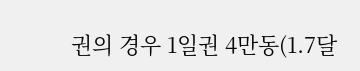권의 경우 1일권 4만동(1.7달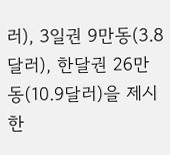러), 3일권 9만동(3.8달러), 한달권 26만동(10.9달러)을 제시한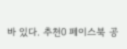바 있다. 추천0 페이스북 공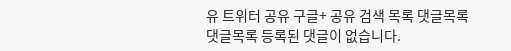유 트위터 공유 구글+ 공유 검색 목록 댓글목록 댓글목록 등록된 댓글이 없습니다.